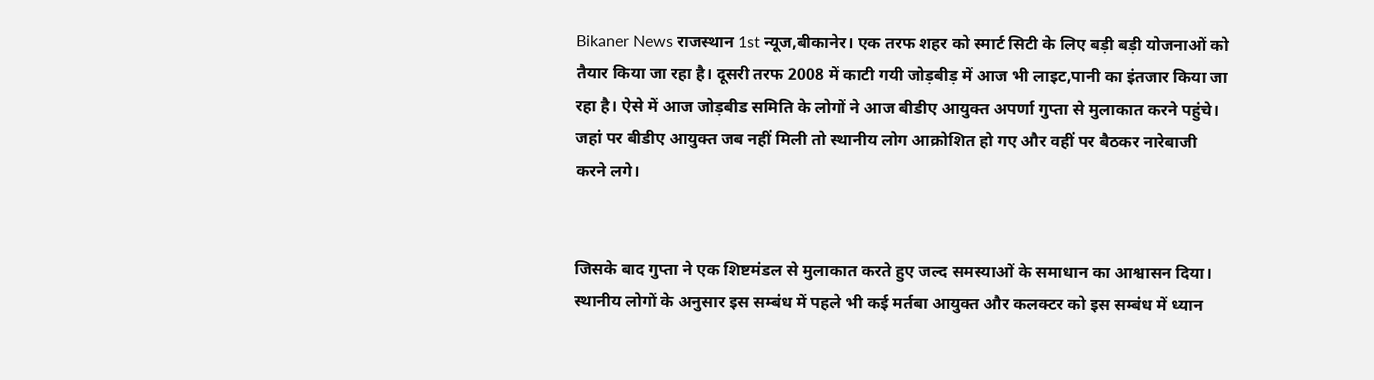Bikaner News राजस्थान 1st न्यूज,बीकानेर। एक तरफ शहर को स्मार्ट सिटी के लिए बड़ी बड़ी योजनाओं को तैयार किया जा रहा है। दूसरी तरफ 2008 में काटी गयी जोड़बीड़ में आज भी लाइट,पानी का इंतजार किया जा रहा है। ऐसे में आज जोड़बीड समिति के लोगों ने आज बीडीए आयुक्त अपर्णा गुप्ता से मुलाकात करने पहुंचे। जहां पर बीडीए आयुक्त जब नहीं मिली तो स्थानीय लोग आक्रोशित हो गए और वहीं पर बैठकर नारेबाजी करने लगे।


जिसके बाद गुप्ता ने एक शिष्टमंडल से मुलाकात करते हुए जल्द समस्याओं के समाधान का आश्वासन दिया। स्थानीय लोगों के अनुसार इस सम्बंध में पहले भी कई मर्तबा आयुक्त और कलक्टर को इस सम्बंध में ध्यान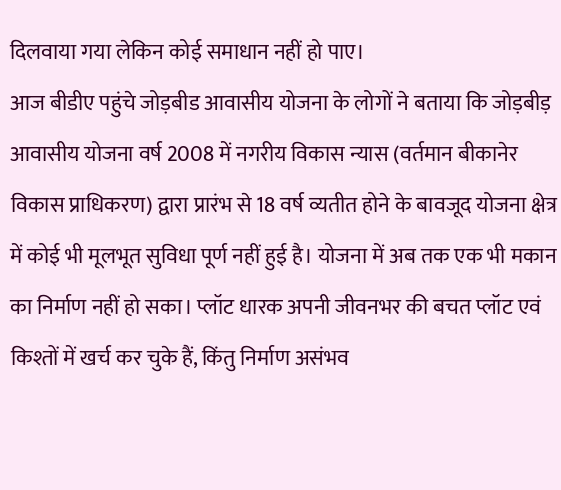दिलवाया गया लेकिन कोई समाधान नहीं हो पाए।
आज बीडीए पहुंचे जोड़बीड आवासीय योजना के लोगों ने बताया कि जोड़बीड़ आवासीय योजना वर्ष 2008 में नगरीय विकास न्यास (वर्तमान बीकानेर विकास प्राधिकरण) द्वारा प्रारंभ से 18 वर्ष व्यतीत होने के बावजूद योजना क्षेत्र में कोई भी मूलभूत सुविधा पूर्ण नहीं हुई है। योजना में अब तक एक भी मकान का निर्माण नहीं हो सका। प्लॉट धारक अपनी जीवनभर की बचत प्लॉट एवं किश्तों में खर्च कर चुके हैं, किंतु निर्माण असंभव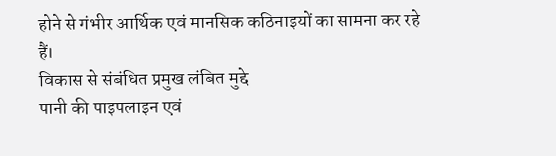होने से गंभीर आर्थिक एवं मानसिक कठिनाइयों का सामना कर रहे हैं।
विकास से संबंधित प्रमुख लंबित मुद्दे
पानी की पाइपलाइन एवं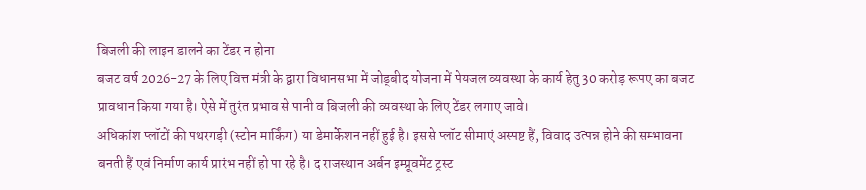बिजली की लाइन डालने का टेंडर न होना
बजट वर्ष 2026-27 के लिए वित्त मंत्री के द्वारा विधानसभा में जोड्बीद योजना में पेयजल व्यवस्था के कार्य हेतु 30 करोड़ रूपए का बजट प्रावधान किया गया है। ऐसे में तुरंत प्रभाव से पानी व बिजली की व्यवस्था के लिए टेंडर लगाए जावे।
अधिकांश प्लॉटों की पथरगड़ी (स्टोन मार्किंग) या डेमार्केशन नहीं हुई है। इससे प्लॉट सीमाएं अस्पष्ट हैं, विवाद उत्पन्न होने की सम्भावना बनती हैं एवं निर्माण कार्य प्रारंभ नहीं हो पा रहे है। द राजस्थान अर्बन इम्प्रूवमेंट ट्रस्ट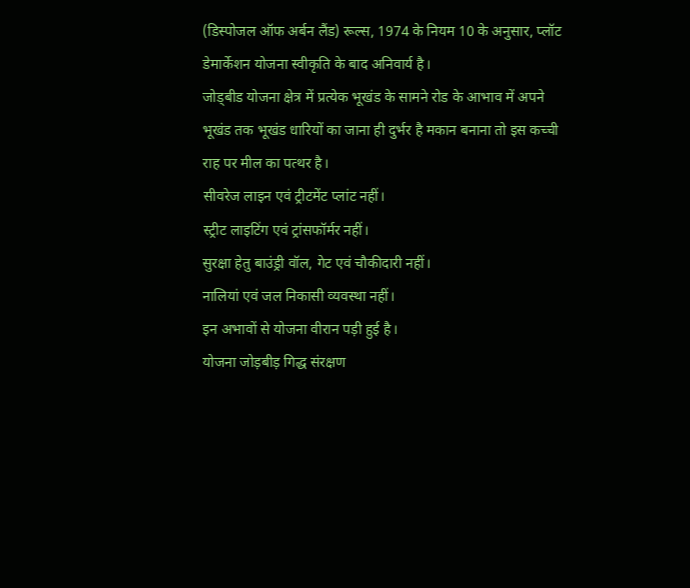(डिस्पोजल ऑफ अर्बन लैंड) रूल्स, 1974 के नियम 10 के अनुसार, प्लॉट डेमार्केशन योजना स्वीकृति के बाद अनिवार्य है।
जोड्बीड योजना क्षेत्र में प्रत्येक भूखंड के सामने रोड के आभाव में अपने भूखंड तक भूखंड धारियों का जाना ही दुर्भर है मकान बनाना तो इस कच्ची राह पर मील का पत्थर है।
सीवरेज लाइन एवं ट्रीटमेंट प्लांट नहीं।
स्ट्रीट लाइटिंग एवं ट्रांसफॉर्मर नहीं।
सुरक्षा हेतु बाउंड्री वॉल, गेट एवं चौकीदारी नहीं।
नालियां एवं जल निकासी व्यवस्था नहीं।
इन अभावों से योजना वीरान पड़ी हुई है।
योजना जोड़बीड़ गिद्ध संरक्षण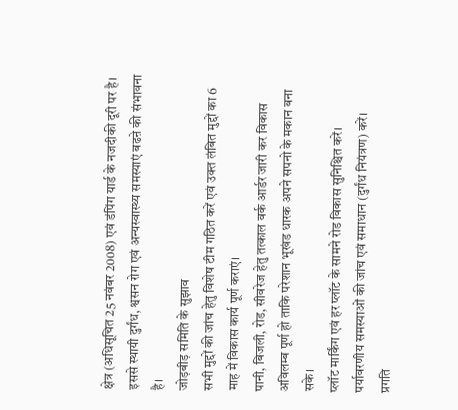क्षेत्र (अधिसूचित 25 नवंबर 2008) एवं डंपिंग यार्ड के नजदीकी दूरी पर है। इससे स्थायी दुर्गंध, श्वसन रोग एवं अन्यस्वास्थ्य समस्याएं बढऩे की संभावना है।
जोड़बीड़ समिति के सुझाव
सभी मुद्दों की जांच हेतु विशेष टीम गठित करें एवं उक्त लंबित मुद्दों का 6 माह में विकास कार्य पूर्ण कराएं।
पानी, बिजली, रोड, सीवरेज हेतु तत्काल वर्क आर्डर जारी कर विकास अविलम्ब पूर्ण हो ताकि परेशान भूखंड धारक अपने सपनो के मकान बना सके।
प्लॉट मार्किंग एवं हर प्लॉट के सामने रोड विकास सुनिश्चित करें।
पर्यावरणीय समस्याओं की जांच एवं समाधान (दुर्गंध नियंत्रण) करें।
प्रगति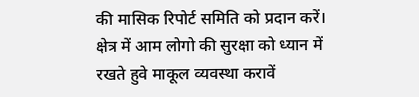की मासिक रिपोर्ट समिति को प्रदान करें।
क्षेत्र में आम लोगो की सुरक्षा को ध्यान में रखते हुवे माकूल व्यवस्था करावें